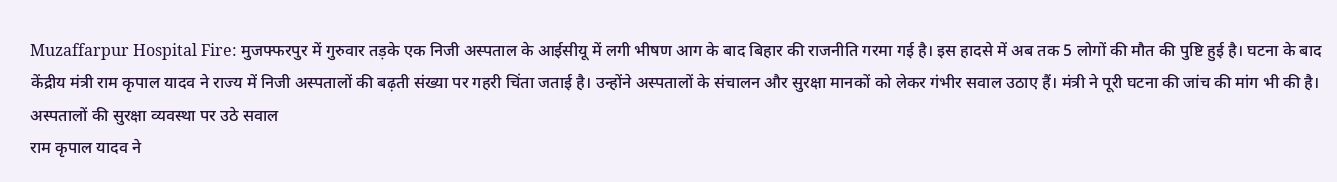Muzaffarpur Hospital Fire: मुजफ्फरपुर में गुरुवार तड़के एक निजी अस्पताल के आईसीयू में लगी भीषण आग के बाद बिहार की राजनीति गरमा गई है। इस हादसे में अब तक 5 लोगों की मौत की पुष्टि हुई है। घटना के बाद केंद्रीय मंत्री राम कृपाल यादव ने राज्य में निजी अस्पतालों की बढ़ती संख्या पर गहरी चिंता जताई है। उन्होंने अस्पतालों के संचालन और सुरक्षा मानकों को लेकर गंभीर सवाल उठाए हैं। मंत्री ने पूरी घटना की जांच की मांग भी की है।
अस्पतालों की सुरक्षा व्यवस्था पर उठे सवाल
राम कृपाल यादव ने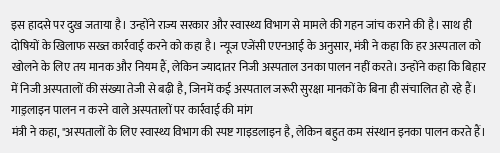इस हादसे पर दुख जताया है। उन्होंने राज्य सरकार और स्वास्थ्य विभाग से मामले की गहन जांच कराने की है। साथ ही दोषियों के खिलाफ सख्त कार्रवाई करने को कहा है। न्यूज एजेंसी एएनआई के अनुसार, मंत्री ने कहा कि हर अस्पताल को खोलने के लिए तय मानक और नियम हैं, लेकिन ज्यादातर निजी अस्पताल उनका पालन नहीं करते। उन्होंने कहा कि बिहार में निजी अस्पतालों की संख्या तेजी से बढ़ी है, जिनमें कई अस्पताल जरूरी सुरक्षा मानकों के बिना ही संचालित हो रहे हैं।
गाइ़लाइन पालन न करने वाले अस्पतालों पर कार्रवाई की मांग
मंत्री ने कहा, "अस्पतालों के लिए स्वास्थ्य विभाग की स्पष्ट गाइडलाइन है, लेकिन बहुत कम संस्थान इनका पालन करते हैं।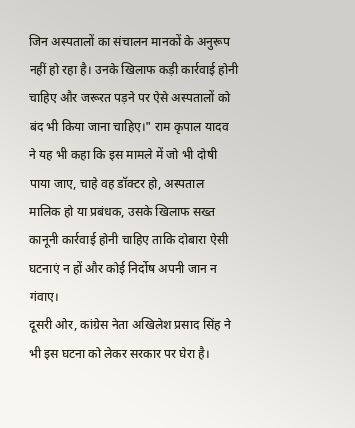जिन अस्पतालों का संचालन मानकों के अनुरूप नहीं हो रहा है। उनके खिलाफ कड़ी कार्रवाई होनी चाहिए और जरूरत पड़ने पर ऐसे अस्पतालों को बंद भी किया जाना चाहिए।" राम कृपाल यादव ने यह भी कहा कि इस मामले में जो भी दोषी पाया जाए, चाहे वह डॉक्टर हो, अस्पताल मालिक हो या प्रबंधक, उसके खिलाफ सख्त कानूनी कार्रवाई होनी चाहिए ताकि दोबारा ऐसी घटनाएं न हों और कोई निर्दोष अपनी जान न गंवाए।
दूसरी ओर, कांग्रेस नेता अखिलेश प्रसाद सिंह ने भी इस घटना को लेकर सरकार पर घेरा है।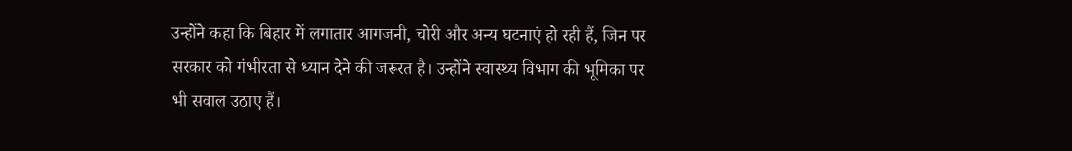उन्होंने कहा कि बिहार में लगातार आगजनी, चोरी और अन्य घटनाएं हो रही हैं, जिन पर सरकार को गंभीरता से ध्यान देने की जरूरत है। उन्होंने स्वास्थ्य विभाग की भूमिका पर भी सवाल उठाए हैं।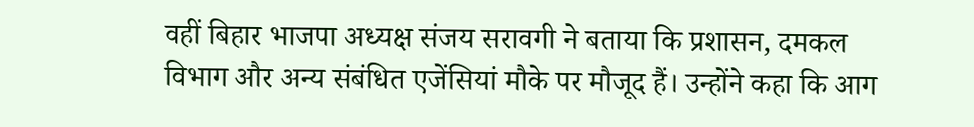वहीं बिहार भाजपा अध्यक्ष संजय सरावगी ने बताया कि प्रशासन, दमकल विभाग और अन्य संबंधित एजेंसियां मौके पर मौजूद हैं। उन्होंने कहा कि आग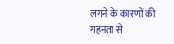लगने के कारणों की गहनता से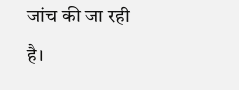जांच की जा रही है।